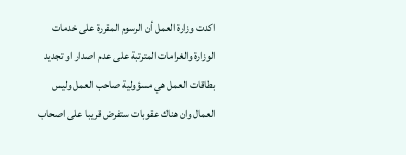اكدت وزارة العمل أن الرسوم المقررة على خدمات الوزارة والغرامات المترتبة على عدم اصدار او تجديد بطاقات العمل هي مسؤولية صاحب العمل وليس العمال وان هناك عقوبات ستفرض قريبا على اصحاب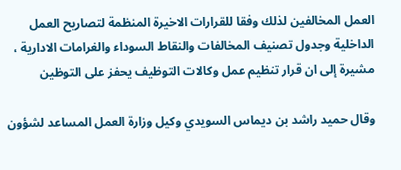العمل المخالفين لذلك وفقا للقرارات الاخيرة المنظمة لتصاريح العمل الداخلية وجدول تصنيف المخالفات والنقاط السوداء والغرامات الادارية ، مشيرة إلى ان قرار تنظيم عمل وكالات التوظيف يحفز على التوظين

وقال حميد راشد بن ديماس السويدي وكيل وزارة العمل المساعد لشؤون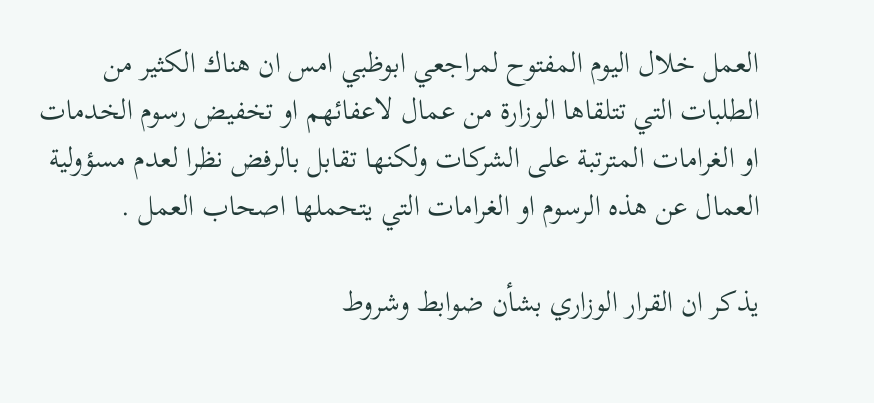العمل خلال اليوم المفتوح لمراجعي ابوظبي امس ان هناك الكثير من الطلبات التي تتلقاها الوزارة من عمال لاعفائهم او تخفيض رسوم الخدمات او الغرامات المترتبة على الشركات ولكنها تقابل بالرفض نظرا لعدم مسؤولية العمال عن هذه الرسوم او الغرامات التي يتحملها اصحاب العمل .

يذكر ان القرار الوزاري بشأن ضوابط وشروط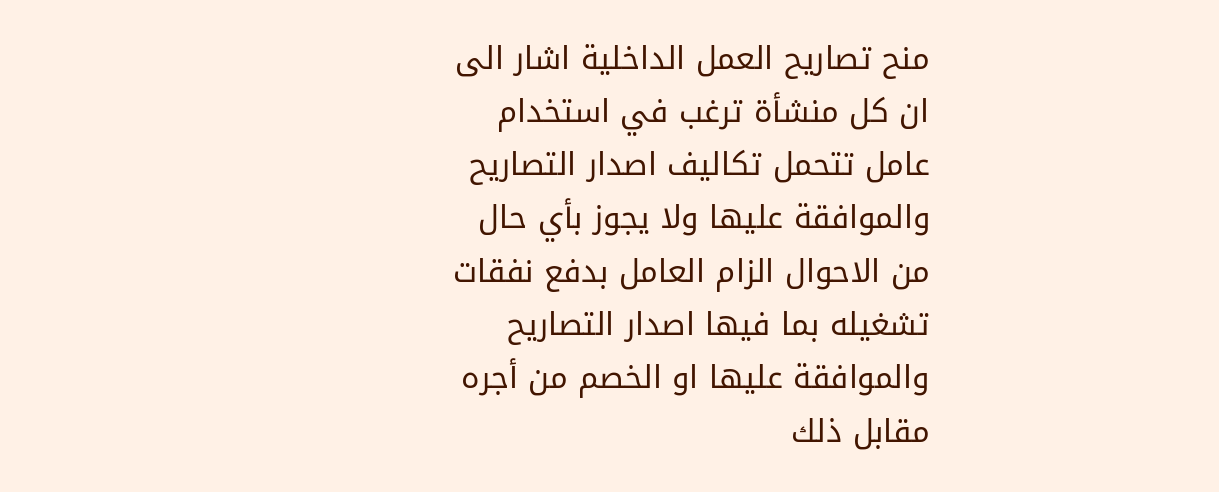منح تصاريح العمل الداخلية اشار الى ان كل منشأة ترغب في استخدام عامل تتحمل تكاليف اصدار التصاريح والموافقة عليها ولا يجوز بأي حال من الاحوال الزام العامل بدفع نفقات تشغيله بما فيها اصدار التصاريح والموافقة عليها او الخصم من أجره مقابل ذلك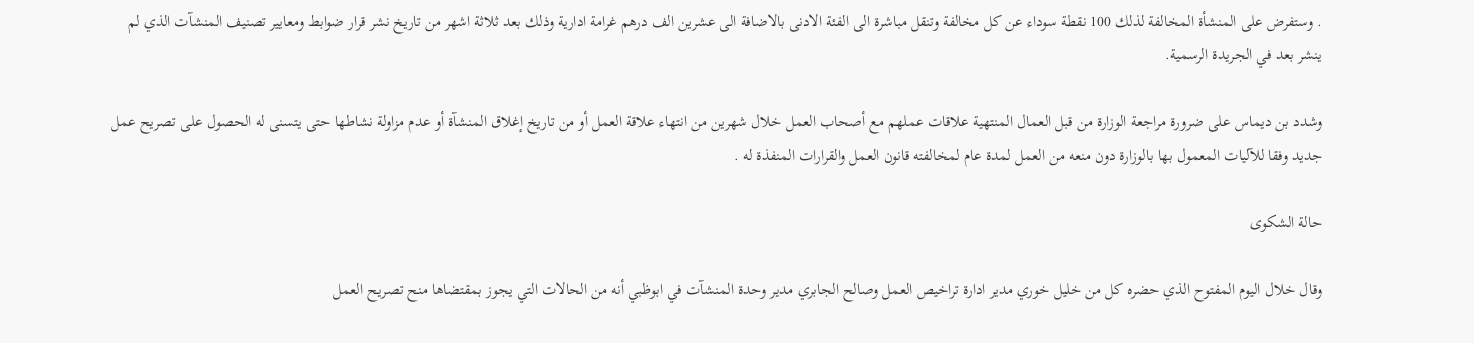. وستفرض على المنشأة المخالفة لذلك 100 نقطة سوداء عن كل مخالفة وتنقل مباشرة الى الفئة الادنى بالاضافة الى عشرين الف درهم غرامة ادارية وذلك بعد ثلاثة اشهر من تاريخ نشر قرار ضوابط ومعايير تصنيف المنشآت الذي لم ينشر بعد في الجريدة الرسمية.

وشدد بن ديماس على ضرورة مراجعة الوزارة من قبل العمال المنتهية علاقات عملهم مع أصحاب العمل خلال شهرين من انتهاء علاقة العمل أو من تاريخ إغلاق المنشآة أو عدم مزاولة نشاطها حتى يتسنى له الحصول على تصريح عمل جديد وفقا للآليات المعمول بها بالوزارة دون منعه من العمل لمدة عام لمخالفته قانون العمل والقرارات المنفذة له .

حالة الشكوى

وقال خلال اليوم المفتوح الذي حضره كل من خليل خوري مدير ادارة تراخيص العمل وصالح الجابري مدير وحدة المنشآت في ابوظبي أنه من الحالات التي يجوز بمقتضاها منح تصريح العمل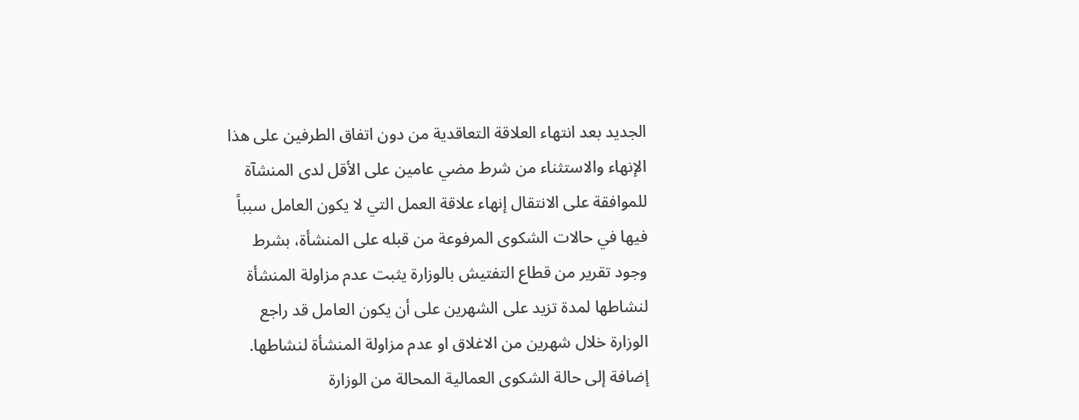الجديد بعد انتهاء العلاقة التعاقدية من دون اتفاق الطرفين على هذا الإنهاء والاستثناء من شرط مضي عامين على الأقل لدى المنشآة للموافقة على الانتقال إنهاء علاقة العمل التي لا يكون العامل سبباً فيها في حالات الشكوى المرفوعة من قبله على المنشأة، بشرط وجود تقرير من قطاع التفتيش بالوزارة يثبت عدم مزاولة المنشأة لنشاطها لمدة تزيد على الشهرين على أن يكون العامل قد راجع الوزارة خلال شهرين من الاغلاق او عدم مزاولة المنشأة لنشاطها. إضافة إلى حالة الشكوى العمالية المحالة من الوزارة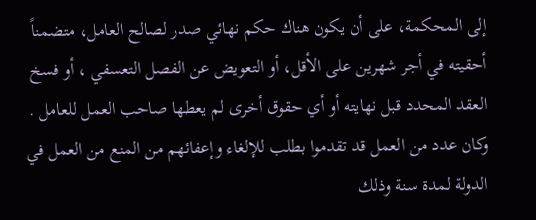إلى المحكمة، على أن يكون هناك حكم نهائي صدر لصالح العامل، متضمناً أحقيته في أجر شهرين على الأقل، أو التعويض عن الفصل التعسفي ، أو فسخ العقد المحدد قبل نهايته أو أي حقوق أخرى لم يعطها صاحب العمل للعامل . وكان عدد من العمل قد تقدموا بطلب للإلغاء وإعفائهم من المنع من العمل في الدولة لمدة سنة وذلك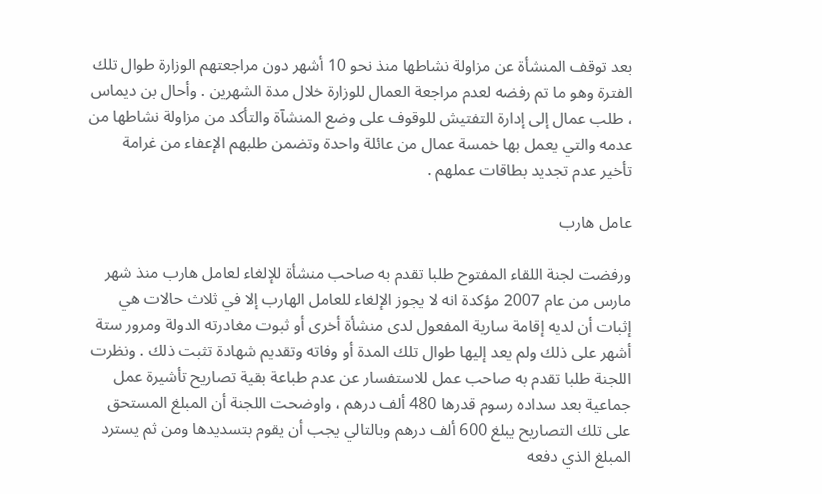بعد توقف المنشأة عن مزاولة نشاطها منذ نحو 10 أشهر دون مراجعتهم الوزارة طوال تلك الفترة وهو ما تم رفضه لعدم مراجعة العمال للوزارة خلال مدة الشهرين . وأحال بن ديماس ، طلب عمال إلى إدارة التفتيش للوقوف على وضع المنشآة والتأكد من مزاولة نشاطها من عدمه والتي يعمل بها خمسة عمال من عائلة واحدة وتضمن طلبهم الإعفاء من غرامة تأخير عدم تجديد بطاقات عملهم .

عامل هارب

ورفضت لجنة اللقاء المفتوح طلبا تقدم به صاحب منشأة للإلغاء لعامل هارب منذ شهر مارس من عام 2007 مؤكدة انه لا يجوز الإلغاء للعامل الهارب إلا في ثلاث حالات هي إثبات أن لديه إقامة سارية المفعول لدى منشأة أخرى أو ثبوت مغادرته الدولة ومرور ستة أشهر على ذلك ولم يعد إليها طوال تلك المدة أو وفاته وتقديم شهادة تثبت ذلك . ونظرت اللجنة طلبا تقدم به صاحب عمل للاستفسار عن عدم طباعة بقية تصاريح تأشيرة عمل جماعية بعد سداده رسوم قدرها 480 ألف درهم ، واوضحت اللجنة أن المبلغ المستحق على تلك التصاريح يبلغ 600 ألف درهم وبالتالي يجب أن يقوم بتسديدها ومن ثم يسترد المبلغ الذي دفعه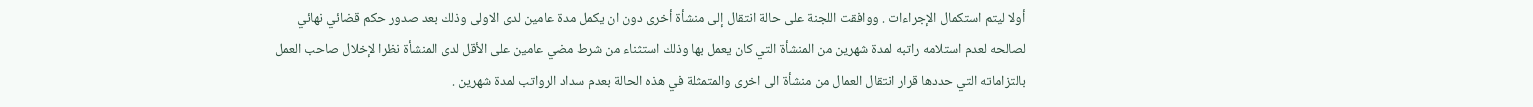أولا ليتم استكمال الإجراءات . ووافقت اللجنة على حالة انتقال إلى منشأة أخرى دون ان يكمل مدة عامين لدى الاولى وذلك بعد صدور حكم قضائي نهائي لصالحه لعدم استلامه راتبه لمدة شهرين من المنشأة التي كان يعمل بها وذلك استثناء من شرط مضي عامين على الأقل لدى المنشأة نظرا لإخلال صاحب العمل بالتزاماته التي حددها قرار انتقال العمال من منشأة الى اخرى والمتمثلة في هذه الحالة بعدم سداد الرواتب لمدة شهرين .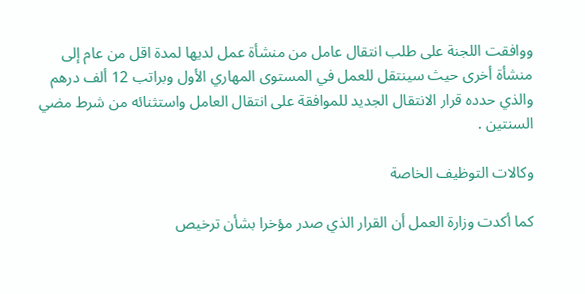ووافقت اللجنة على طلب انتقال عامل من منشأة عمل لديها لمدة اقل من عام إلى منشأة أخرى حيث سينتقل للعمل في المستوى المهاري الأول وبراتب 12 ألف درهم والذي حدده قرار الانتقال الجديد للموافقة على انتقال العامل واستثنائه من شرط مضي السنتين .

وكالات التوظيف الخاصة

كما أكدت وزارة العمل أن القرار الذي صدر مؤخرا بشأن ترخيص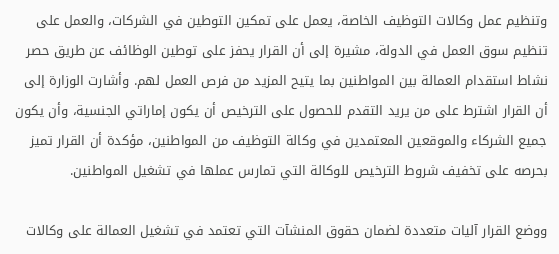وتنظيم عمل وكالات التوظيف الخاصة، يعمل على تمكين التوطين في الشركات، والعمل على تنظيم سوق العمل في الدولة، مشيرة إلى أن القرار يحفز على توطين الوظائف عن طريق حصر نشاط استقدام العمالة بين المواطنين بما يتيح المزيد من فرص العمل لهم. وأشارت الوزارة إلى أن القرار اشترط على من يريد التقدم للحصول على الترخيص أن يكون إماراتي الجنسية، وأن يكون جميع الشركاء والموقعين المعتمدين في وكالة التوظيف من المواطنين، مؤكدة أن القرار تميز بحرصه على تخفيف شروط الترخيص للوكالة التي تمارس عملها في تشغيل المواطنين.

ووضع القرار آليات متعددة لضمان حقوق المنشآت التي تعتمد في تشغيل العمالة على وكالات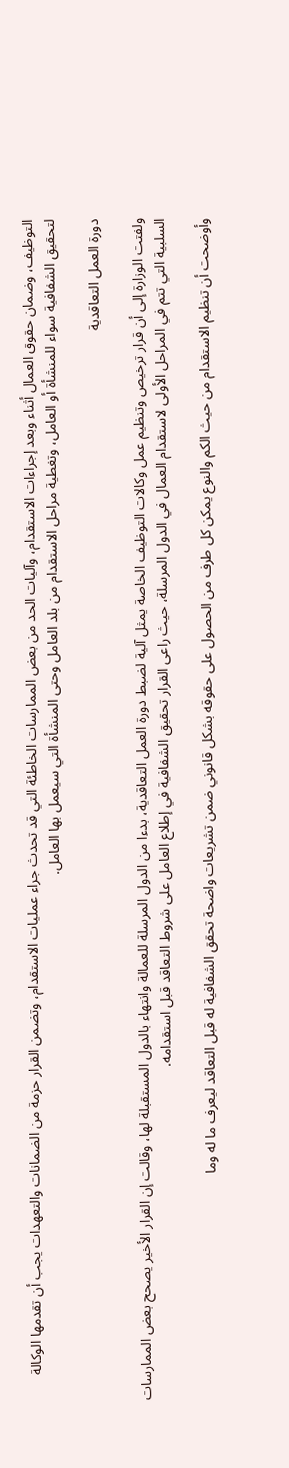التوظيف، وضمان حقوق العمال أثناء وبعد إجراءات الاستقدام، وآليات الحد من بعض الممارسات الخاطئة التي قد تحدث جراء عمليات الاستقدام، وتضمن القرار حزمة من الضمانات والتعهدات يجب أن تقدمها الوكالة لتحقيق الشفافية سواء للمنشأة أو العامل، وتغطية مراحل الاستقدام من بلد العامل وحتى المنشأة التي سيعمل بها العامل.

دورة العمل التعاقدية

ولفتت الوزارة إلى أن قرار ترخيص وتنظيم عمل وكالات التوظيف الخاصة يمثل آلية لضبط دورة العمل التعاقدية، بدءا من الدول المرسلة للعمالة وانتهاء بالدول المستقبلة لها، وقالت إن القرار الأخير يصحح بعض الممارسات السلبية التي تتم في المراحل الأولى لاستقدام العمال في الدول المرسلة، حيث راعى القرار تحقيق الشفافية في إطلاع العامل على شروط التعاقد قبل استقدامه.

وأوضحت أن تنظيم الاستقدام من حيث الكم والنوع يمكن كل طرف من الحصول على حقوقه بشكل قانوني ضمن تشريعات واضحة تحقق الشفافية له قبل التعاقد ليعرف ما له وما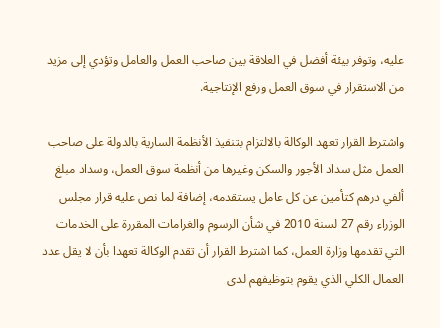عليه، وتوفر بيئة أفضل في العلاقة بين صاحب العمل والعامل وتؤدي إلى مزيد من الاستقرار في سوق العمل ورفع الإنتاجية.

واشترط القرار تعهد الوكالة بالالتزام بتنفيذ الأنظمة السارية بالدولة على صاحب العمل مثل سداد الأجور والسكن وغيرها من أنظمة سوق العمل، وسداد مبلغ ألفي درهم كتأمين عن كل عامل يستقدمه، إضافة لما نص عليه قرار مجلس الوزراء رقم 27 لسنة 2010 في شأن الرسوم والغرامات المقررة على الخدمات التي تقدمها وزارة العمل، كما اشترط القرار أن تقدم الوكالة تعهدا بأن لا يقل عدد العمال الكلي الذي يقوم بتوظيفهم لدى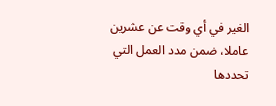الغير في أي وقت عن عشرين عاملا، ضمن مدد العمل التي تحددها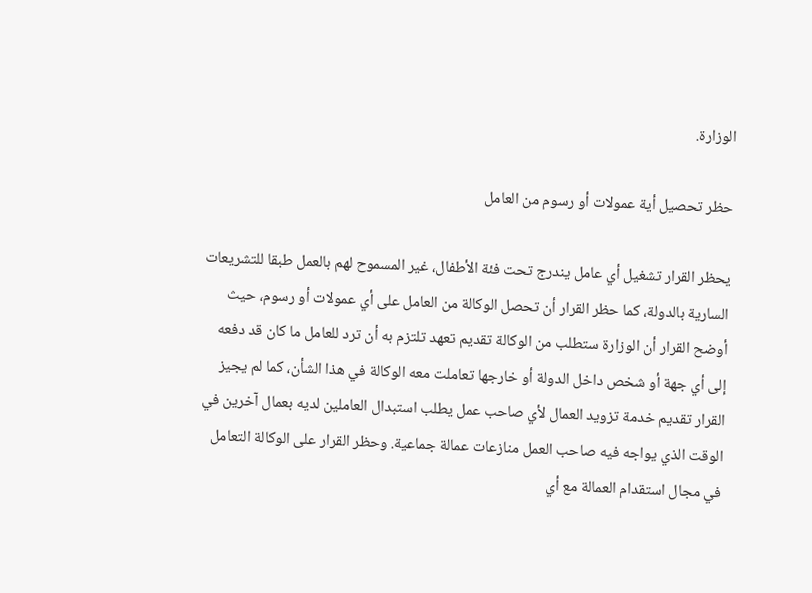الوزارة.

حظر تحصيل أية عمولات أو رسوم من العامل

يحظر القرار تشغيل أي عامل يندرج تحت فئة الأطفال، غير المسموح لهم بالعمل طبقا للتشريعات السارية بالدولة، كما حظر القرار أن تحصل الوكالة من العامل على أي عمولات أو رسوم، حيث أوضح القرار أن الوزارة ستطلب من الوكالة تقديم تعهد تلتزم به أن ترد للعامل ما كان قد دفعه إلى أي جهة أو شخص داخل الدولة أو خارجها تعاملت معه الوكالة في هذا الشأن، كما لم يجيز القرار تقديم خدمة تزويد العمال لأي صاحب عمل يطلب استبدال العاملين لديه بعمال آخرين في الوقت الذي يواجه فيه صاحب العمل منازعات عمالة جماعية. وحظر القرار على الوكالة التعامل في مجال استقدام العمالة مع أي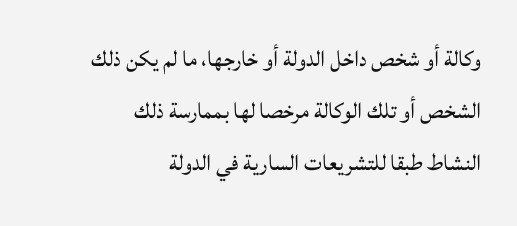وكالة أو شخص داخل الدولة أو خارجها، ما لم يكن ذلك الشخص أو تلك الوكالة مرخصا لها بممارسة ذلك النشاط طبقا للتشريعات السارية في الدولة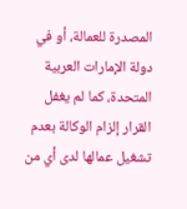المصدرة للعمالة، أو في دولة الإمارات العربية المتحدة، كما لم يغفل القرار إلزام الوكالة بعدم تشغيل عمالها لدى أي من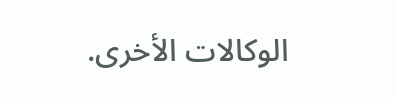الوكالات الأخرى.